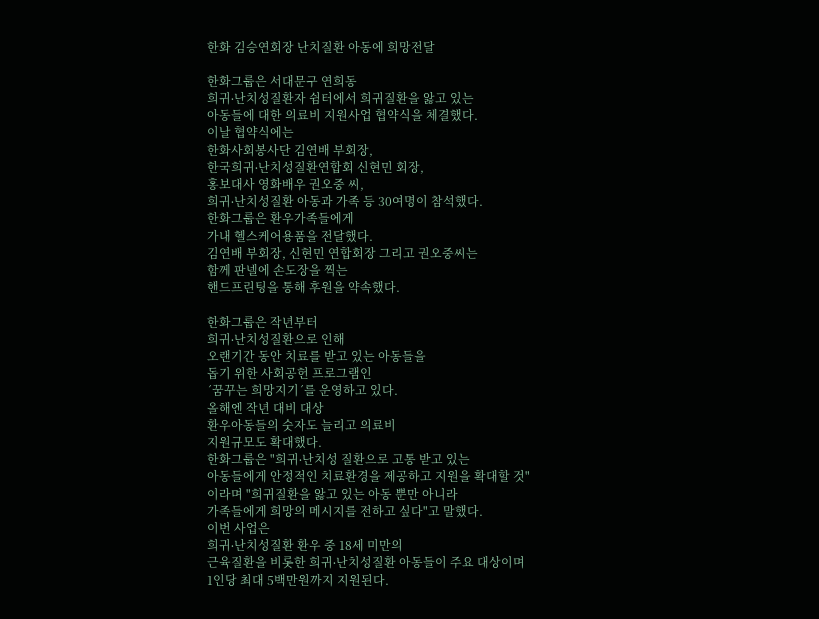한화 김승연회장 난치질환 아동에 희망전달

한화그룹은 서대문구 연희동
희귀∙난치성질환자 쉼터에서 희귀질환을 앓고 있는
아동들에 대한 의료비 지원사업 협약식을 체결했다.
이날 협약식에는
한화사회봉사단 김연배 부회장,
한국희귀∙난치성질환연합회 신현민 회장,
홍보대사 영화배우 권오중 씨,
희귀∙난치성질환 아동과 가족 등 30여명이 참석했다.
한화그룹은 환우가족들에게
가내 헬스케어용품을 전달했다.
김연배 부회장, 신현민 연합회장 그리고 권오중씨는
함께 판넬에 손도장을 찍는
핸드프린팅을 통해 후원을 약속했다.

한화그룹은 작년부터
희귀∙난치성질환으로 인해
오랜기간 동안 치료를 받고 있는 아동들을
돕기 위한 사회공헌 프로그램인
´꿈꾸는 희망지기´를 운영하고 있다.
올해엔 작년 대비 대상
환우아동들의 숫자도 늘리고 의료비
지원규모도 확대했다.
한화그룹은 "희귀∙난치성 질환으로 고통 받고 있는
아동들에게 안정적인 치료환경을 제공하고 지원을 확대할 것"
이라며 "희귀질환을 앓고 있는 아동 뿐만 아니라
가족들에게 희망의 메시지를 전하고 싶다"고 말했다.
이번 사업은
희귀∙난치성질환 환우 중 18세 미만의
근육질환을 비롯한 희귀∙난치성질환 아동들이 주요 대상이며
1인당 최대 5백만원까지 지원된다.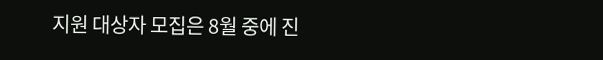지원 대상자 모집은 8월 중에 진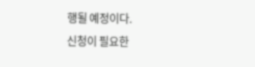행될 예정이다.
신청이 필요한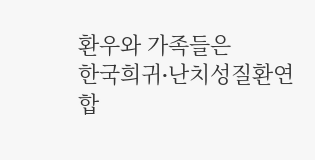환우와 가족들은
한국희귀∙난치성질환연합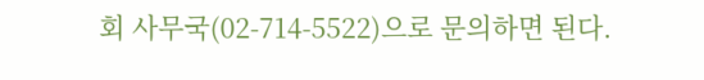회 사무국(02-714-5522)으로 문의하면 된다.